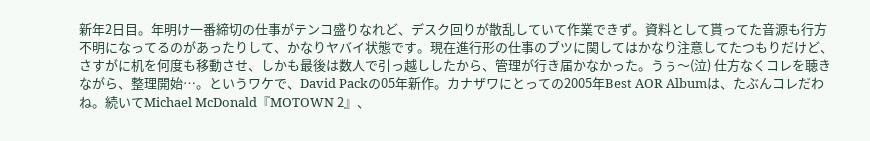新年2日目。年明け一番締切の仕事がテンコ盛りなれど、デスク回りが散乱していて作業できず。資料として貰ってた音源も行方不明になってるのがあったりして、かなりヤバイ状態です。現在進行形の仕事のブツに関してはかなり注意してたつもりだけど、さすがに机を何度も移動させ、しかも最後は数人で引っ越ししたから、管理が行き届かなかった。うぅ〜(泣) 仕方なくコレを聴きながら、整理開始…。というワケで、David Packの05年新作。カナザワにとっての2005年Best AOR Albumは、たぶんコレだわね。続いてMichael McDonald『MOTOWN 2』、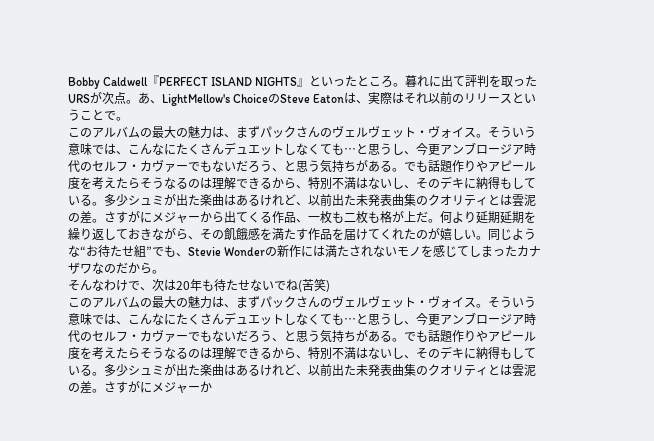Bobby Caldwell『PERFECT ISLAND NIGHTS』といったところ。暮れに出て評判を取ったURSが次点。あ、LightMellow's ChoiceのSteve Eatonは、実際はそれ以前のリリースということで。
このアルバムの最大の魅力は、まずパックさんのヴェルヴェット・ヴォイス。そういう意味では、こんなにたくさんデュエットしなくても…と思うし、今更アンブロージア時代のセルフ・カヴァーでもないだろう、と思う気持ちがある。でも話題作りやアピール度を考えたらそうなるのは理解できるから、特別不満はないし、そのデキに納得もしている。多少シュミが出た楽曲はあるけれど、以前出た未発表曲集のクオリティとは雲泥の差。さすがにメジャーから出てくる作品、一枚も二枚も格が上だ。何より延期延期を繰り返しておきながら、その飢餓感を満たす作品を届けてくれたのが嬉しい。同じような“お待たせ組”でも、Stevie Wonderの新作には満たされないモノを感じてしまったカナザワなのだから。
そんなわけで、次は20年も待たせないでね(苦笑)
このアルバムの最大の魅力は、まずパックさんのヴェルヴェット・ヴォイス。そういう意味では、こんなにたくさんデュエットしなくても…と思うし、今更アンブロージア時代のセルフ・カヴァーでもないだろう、と思う気持ちがある。でも話題作りやアピール度を考えたらそうなるのは理解できるから、特別不満はないし、そのデキに納得もしている。多少シュミが出た楽曲はあるけれど、以前出た未発表曲集のクオリティとは雲泥の差。さすがにメジャーか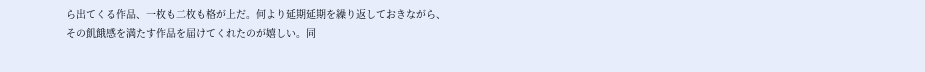ら出てくる作品、一枚も二枚も格が上だ。何より延期延期を繰り返しておきながら、その飢餓感を満たす作品を届けてくれたのが嬉しい。同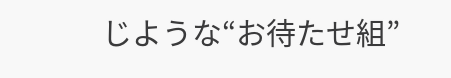じような“お待たせ組”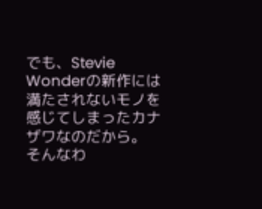でも、Stevie Wonderの新作には満たされないモノを感じてしまったカナザワなのだから。
そんなわ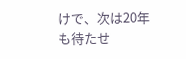けで、次は20年も待たせ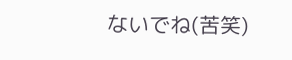ないでね(苦笑)